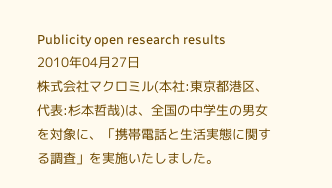Publicity open research results
2010年04月27日
株式会社マクロミル(本社:東京都港区、代表:杉本哲哉)は、全国の中学生の男女を対象に、「携帯電話と生活実態に関する調査」を実施いたしました。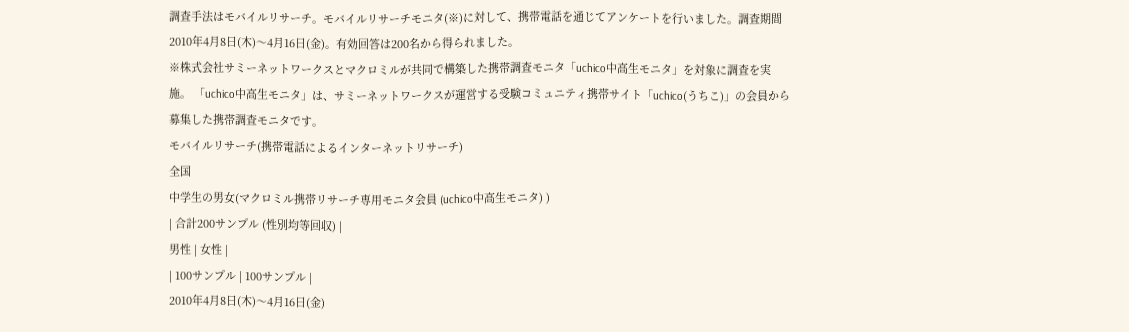調査手法はモバイルリサーチ。モバイルリサーチモニタ(※)に対して、携帯電話を通じてアンケートを行いました。調査期間2010年4月8日(木)〜4月16日(金)。有効回答は200名から得られました。
※株式会社サミーネットワークスとマクロミルが共同で構築した携帯調査モニタ「uchico中高生モニタ」を対象に調査を実施。 「uchico中高生モニタ」は、サミーネットワークスが運営する受験コミュニティ携帯サイト「uchico(うちこ)」の会員から募集した携帯調査モニタです。
モバイルリサーチ(携帯電話によるインターネットリサーチ)
全国
中学生の男女(マクロミル携帯リサーチ専用モニタ会員 (uchico中高生モニタ) )
| 合計200サンプル (性別均等回収) |
男性 | 女性 |
| 100サンプル | 100サンプル |
2010年4月8日(木)〜4月16日(金)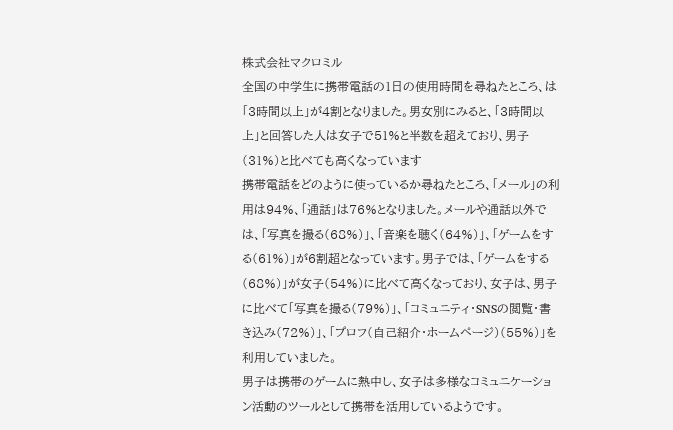株式会社マクロミル
全国の中学生に携帯電話の1日の使用時間を尋ねたところ、は「3時間以上」が4割となりました。男女別にみると、「3時間以上」と回答した人は女子で51%と半数を超えており、男子(31%)と比べても高くなっています
携帯電話をどのように使っているか尋ねたところ、「メール」の利用は94%、「通話」は76%となりました。メールや通話以外では、「写真を撮る(68%)」、「音楽を聴く(64%)」、「ゲームをする(61%)」が6割超となっています。男子では、「ゲームをする(68%)」が女子(54%)に比べて高くなっており、女子は、男子に比べて「写真を撮る(79%)」、「コミュニティ・SNSの閲覧・書き込み(72%)」、「プロフ(自己紹介・ホームページ)(55%)」を利用していました。
男子は携帯のゲームに熱中し、女子は多様なコミュニケーション活動のツールとして携帯を活用しているようです。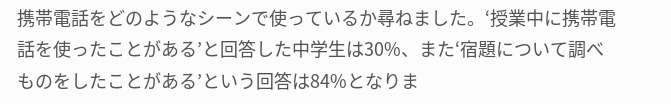携帯電話をどのようなシーンで使っているか尋ねました。‘授業中に携帯電話を使ったことがある’と回答した中学生は30%、また‘宿題について調べものをしたことがある’という回答は84%となりま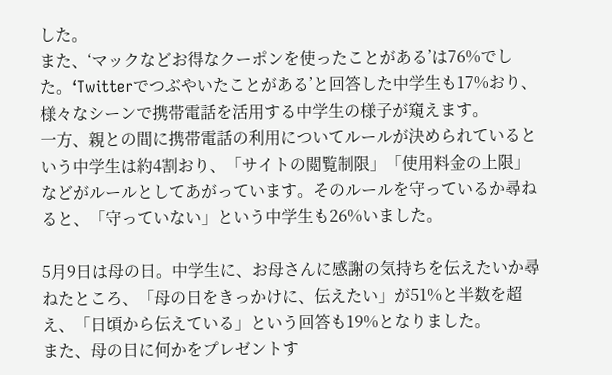した。
また、‘マックなどお得なクーポンを使ったことがある’は76%でした。‘Twitterでつぶやいたことがある’と回答した中学生も17%おり、様々なシーンで携帯電話を活用する中学生の様子が窺えます。
一方、親との間に携帯電話の利用についてルールが決められているという中学生は約4割おり、「サイトの閲覧制限」「使用料金の上限」などがルールとしてあがっています。そのルールを守っているか尋ねると、「守っていない」という中学生も26%いました。

5月9日は母の日。中学生に、お母さんに感謝の気持ちを伝えたいか尋ねたところ、「母の日をきっかけに、伝えたい」が51%と半数を超え、「日頃から伝えている」という回答も19%となりました。
また、母の日に何かをプレゼントす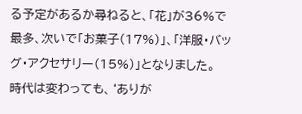る予定があるか尋ねると、「花」が36%で最多、次いで「お菓子(17%)」、「洋服・バッグ・アクセサリー(15%)」となりました。
時代は変わっても、‘ありが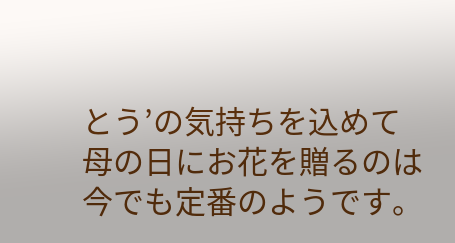とう’の気持ちを込めて母の日にお花を贈るのは今でも定番のようです。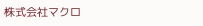株式会社マクロ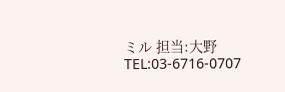ミル 担当:大野
TEL:03-6716-0707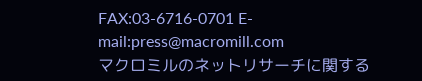FAX:03-6716-0701 E-mail:press@macromill.com
マクロミルのネットリサーチに関する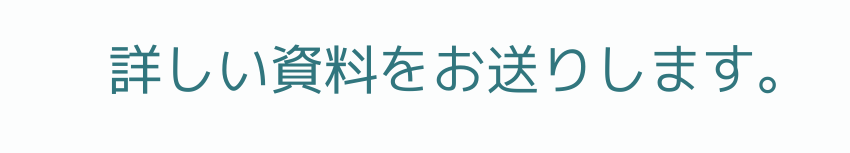詳しい資料をお送りします。